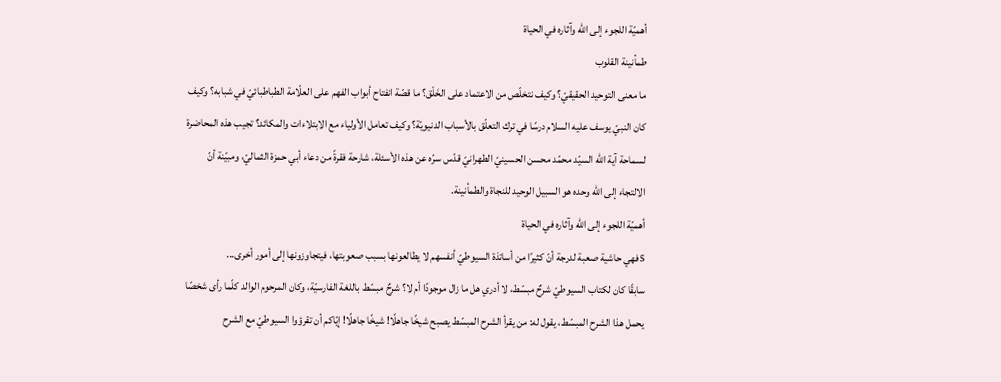أهميّة اللجوء إلى الله وآثاره في الحياة
طمأنينة القلوب
ما معنى التوحيد الحقيقيّ؟ وكيف نتخلّص من الاعتماد على الخَلْق؟ ما قصّة انفتاح أبواب الفهم على العلّامة الطباطبائيّ في شبابه؟ وكيف كان النبيّ يوسف عليه السلام درسًا في ترك التعلّق بالأسباب الدنيويّة؟ وكيف تعامل الأولياء مع الابتلاءات والمكائد؟ تجيب هذه المحاضرة لسماحة آية الله السيّد محمّد محسن الحسينيّ الطهرانيّ قدّس سرّه عن هذه الأسئلة، شارحة فقرةً من دعاء أبي حمزة الثماليّ، ومبيّنة أنّ الالتجاء إلى الله وحده هو السبيل الوحيد للنجاة والطمأنينة.
أهميّة اللجوء إلى الله وآثاره في الحياة
5فهي حاشية صعبة لدرجة أنّ كثيرًا من أساتذة السيوطيّ أنفسهم لا يطالعونها بسبب صعوبتها، فيتجاوزونها إلى أمور أخرى...
سابقًا كان لكتاب السيوطيّ شرحٌ مبسّط، لا أدري هل ما زال موجودًا أم لا؟ شرحٌ مبسّط باللغة الفارسيّة، وكان المرحوم الوالد كلّما رأى شخصًا يحمل هذا الشرح المبسّط، يقول له: من يقرأ الشرح المبسّط يصبح شيخًا جاهلًا! شيخًا جاهلًا! إيّاكم أن تقرؤوا السيوطيّ مع الشرح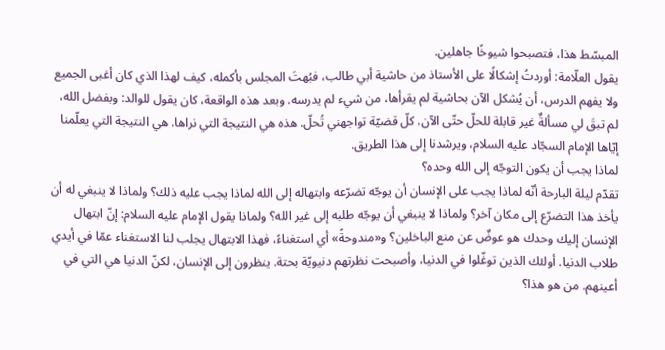المبسّط هذا، فتصبحوا شيوخًا جاهلين.
يقول العلّامة: أوردتُ إشكالًا على الأستاذ من حاشية أبي طالب، فبُهتَ المجلس بأكمله، كيف لهذا الذي كان أغبى الجميع ولا يفهم الدرس، أن يُشكل الآن بحاشية لم يقرأها، من شيء لم يدرسه. وبعد هذه الواقعة، كان يقول للوالد: وبفضل الله، لم تبقَ لي مسألةٌ غير قابلة للحلّ حتّى الآن. كلّ قضيّة تواجهني تُحلّ. هذه هي النتيجة التي نراها. هي النتيجة التي يعلّمنا إيّاها الإمام السجّاد عليه السلام، ويرشدنا إلى هذا الطريق.
لماذا يجب أن يكون التوجّه إلى الله وحده؟
تقدّم ليلة البارحة أنّه لماذا يجب على الإنسان أن يوجّه تضرّعه وابتهاله إلى الله لماذا يجب عليه ذلك؟ ولماذا لا ينبغي له أن يأخذ هذا التضرّع إلى مكان آخر؟ ولماذا لا ينبغي أن يوجّه طلبه إلى غير الله؟ ولماذا يقول الإمام عليه السلام: إنّ ابتهال الإنسان إليك وحدك هو عوضٌ عن منع الباخلين؟ و«مندوحةً» أي استغناءً، فهذا الابتهال يجلب لنا الاستغناء عمّا في أيدي طلاب الدنيا. أولئك الذين توغّلوا في الدنيا، وأصبحت نظرتهم دنيويّة بحتة. ينظرون إلى الإنسان، لكنّ الدنيا هي التي في أعينهم. من هو هذا؟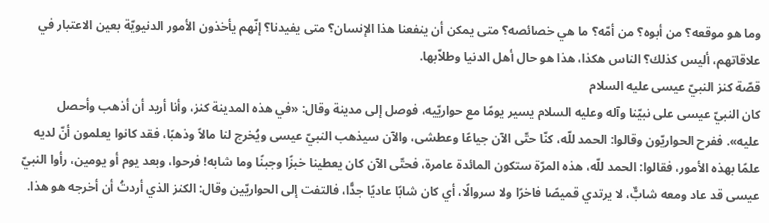وما هو موقعه؟ من أبوه؟ من أمّه؟ ما هي خصائصه؟ متى يمكن أن ينفعنا هذا الإنسان؟ متى يفيدنا؟ إنّهم يأخذون الأمور الدنيويّة بعين الاعتبار في علاقاتهم، أليس كذلك؟ الناس هكذا، هذا هو حال أهل الدنيا وطلاّبها.
قصّة كنز النبيّ عيسى عليه السلام
كان النبيّ عيسى على نبيّنا وآله وعليه السلام يسير يومًا مع حواريّيه، فوصل إلى مدينة وقال: «في هذه المدينة كنز، وأنا أريد أن أذهب وأحصل عليه». ففرح الحواريّون وقالوا: الحمد للّه، كنّا حتّى الآن جياعًا وعطشى، والآن سيذهب النبيّ عيسى ويُخرج لنا مالاً وذهبًا، فقد كانوا يعلمون أنّ لديه علمًا بهذه الأمور، فقالوا: الحمد للّه، هذه المرّة ستكون المائدة عامرة، فحتّى الآن كان يعطينا خبزًا وجبنًا وما شابه! فرحوا، وبعد يوم أو يومين، رأوا النبيّ عيسى قد عاد ومعه شابٌّ، لا يرتدي قميصًا فاخرًا ولا سروالًا، أي كان شابًا عاديًا جدًّا، فالتفت إلى الحواريّين وقال: الكنز الذي أردتُ أن أخرجه هو هذا.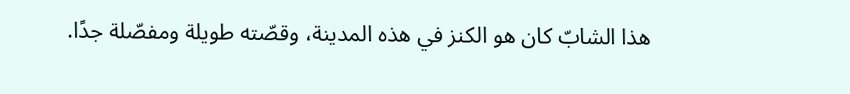هذا الشابّ كان هو الكنز في هذه المدينة، وقصّته طويلة ومفصّلة جدًا.